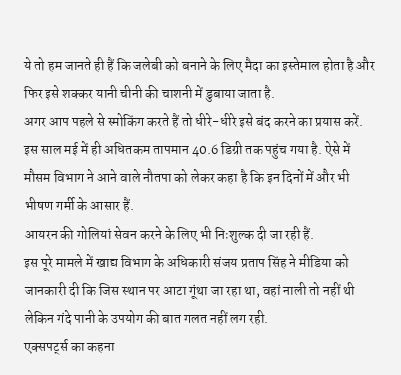ये तो हम जानते ही हैं कि जलेबी को बनाने के लिए मैदा का इस्तेमाल होता है और फिर इसे शक्कर यानी चीनी की चाशनी में डुबाया जाता है.
अगर आप पहले से स्मोकिंग करते हैं तो धीरे-धीरे इसे बंद करने का प्रयास करें.
इस साल मई में ही अधितकम तापमान 40.6 डिग्री तक पहुंच गया है. ऐसे में मौसम विभाग ने आने वाले नौतपा को लेकर कहा है कि इन दिनों में और भी भीषण गर्मी के आसार हैं.
आयरन की गोलियां सेवन करने के लिए भी निःशुल्क दी जा रही हैं.
इस पूरे मामले में खाद्य विभाग के अधिकारी संजय प्रताप सिंह ने मीडिया को जानकारी दी कि जिस स्थान पर आटा गूंथा जा रहा था, वहां नाली तो नहीं थी लेकिन गंदे पानी के उपयोग की बात गलत नहीं लग रही.
एक्सपर्ट्स का कहना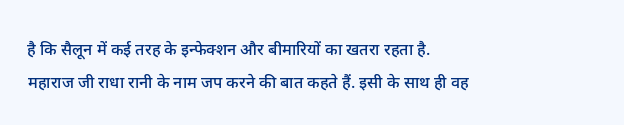है कि सैलून में कई तरह के इन्फेक्शन और बीमारियों का खतरा रहता है.
महाराज जी राधा रानी के नाम जप करने की बात कहते हैं. इसी के साथ ही वह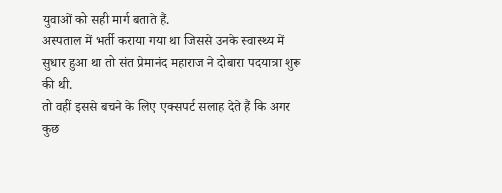युवाओं को सही मार्ग बताते हैं.
अस्पताल में भर्ती कराया गया था जिससे उनके स्वास्थ्य में सुधार हुआ था तो संत प्रेमानंद महाराज ने दोबारा पदयात्रा शुरू की थी.
तो वहीं इससे बचने के लिए एक्सपर्ट सलाह देते हैं कि अगर कुछ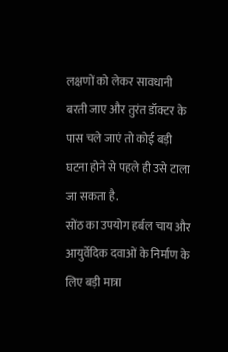लक्षणों को लेकर सावधानी बरती जाए और तुरंत डॉक्टर के पास चले जाएं तो कोई बड़ी घटना होने से पहले ही उसे टाला जा सकता है.
सोंठ का उपयोग हर्बल चाय और आयुर्वेदिक दवाओं के निर्माण के लिए बड़ी मात्रा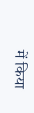में किया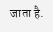जाता है.